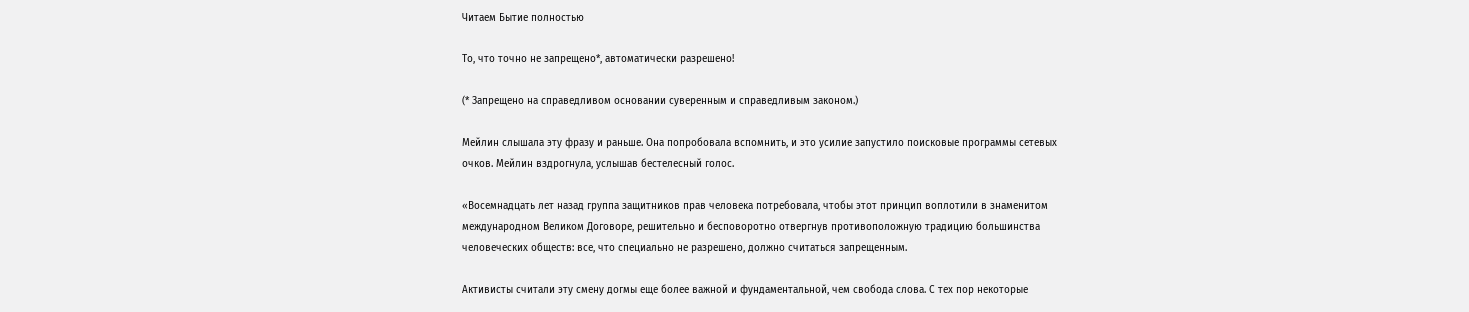Читаем Бытие полностью

То, что точно не запрещено*, автоматически разрешено!

(* Запрещено на справедливом основании суверенным и справедливым законом.)

Мейлин слышала эту фразу и раньше. Она попробовала вспомнить, и это усилие запустило поисковые программы сетевых очков. Мейлин вздрогнула, услышав бестелесный голос.

«Восемнадцать лет назад группа защитников прав человека потребовала, чтобы этот принцип воплотили в знаменитом международном Великом Договоре, решительно и бесповоротно отвергнув противоположную традицию большинства человеческих обществ: все, что специально не разрешено, должно считаться запрещенным.

Активисты считали эту смену догмы еще более важной и фундаментальной, чем свобода слова. С тех пор некоторые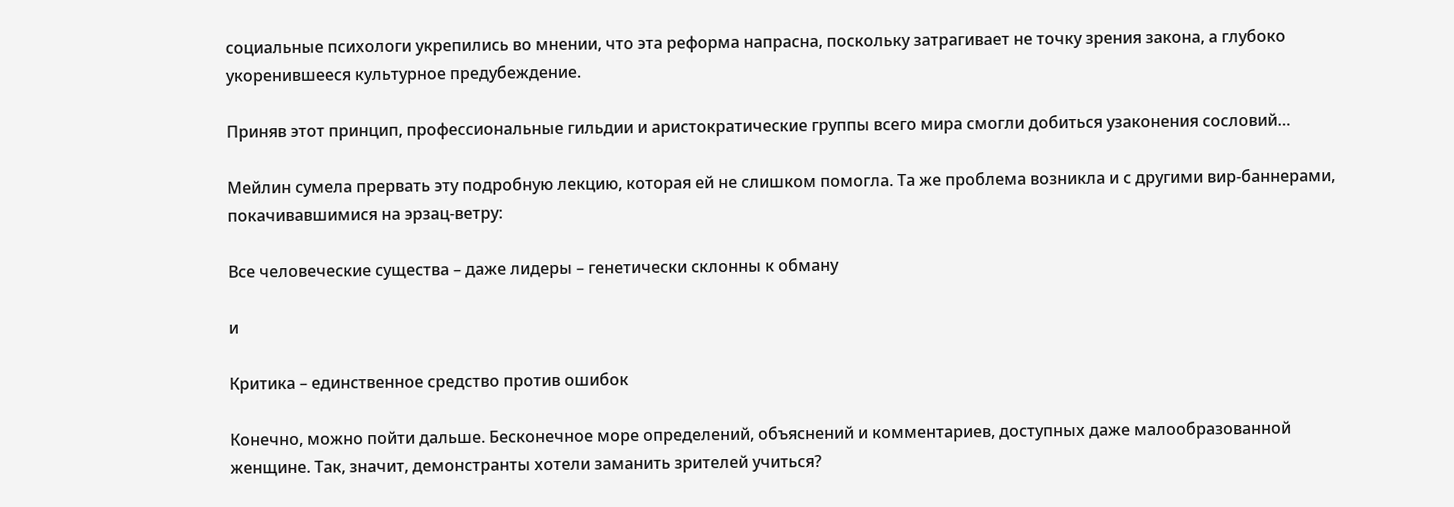социальные психологи укрепились во мнении, что эта реформа напрасна, поскольку затрагивает не точку зрения закона, а глубоко укоренившееся культурное предубеждение.

Приняв этот принцип, профессиональные гильдии и аристократические группы всего мира смогли добиться узаконения сословий…

Мейлин сумела прервать эту подробную лекцию, которая ей не слишком помогла. Та же проблема возникла и с другими вир-баннерами, покачивавшимися на эрзац-ветру:

Все человеческие существа – даже лидеры – генетически склонны к обману

и

Критика – единственное средство против ошибок

Конечно, можно пойти дальше. Бесконечное море определений, объяснений и комментариев, доступных даже малообразованной женщине. Так, значит, демонстранты хотели заманить зрителей учиться?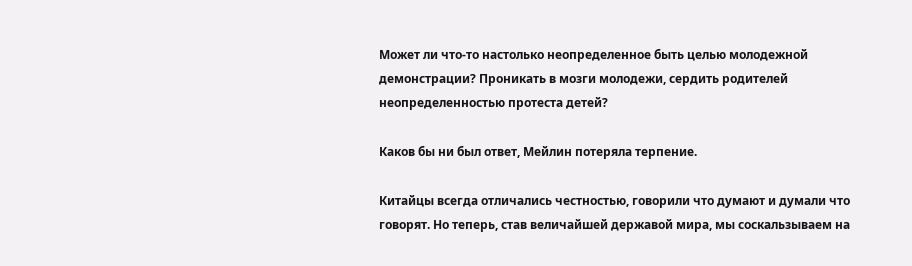Может ли что-то настолько неопределенное быть целью молодежной демонстрации? Проникать в мозги молодежи, сердить родителей неопределенностью протеста детей?

Каков бы ни был ответ, Мейлин потеряла терпение.

Китайцы всегда отличались честностью, говорили что думают и думали что говорят. Но теперь, став величайшей державой мира, мы соскальзываем на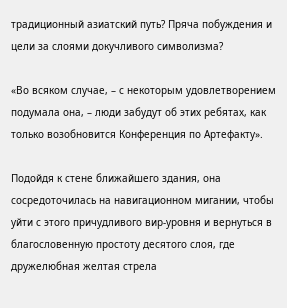традиционный азиатский путь? Пряча побуждения и цели за слоями докучливого символизма?

«Во всяком случае, – с некоторым удовлетворением подумала она, – люди забудут об этих ребятах, как только возобновится Конференция по Артефакту».

Подойдя к стене ближайшего здания, она сосредоточилась на навигационном мигании, чтобы уйти с этого причудливого вир-уровня и вернуться в благословенную простоту десятого слоя, где дружелюбная желтая стрела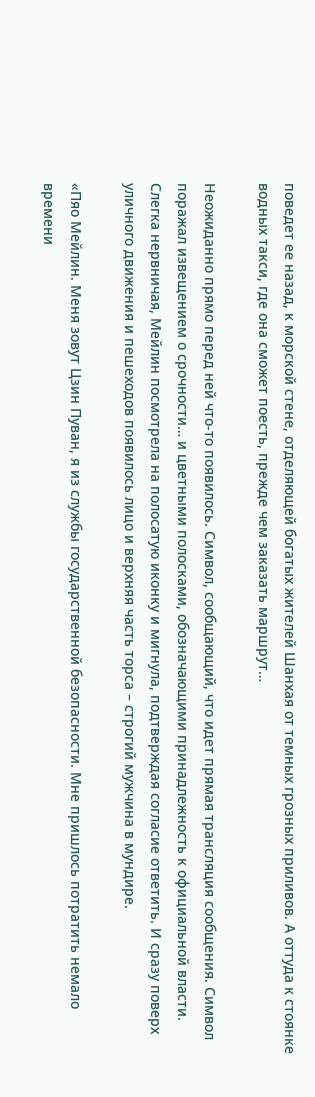поведет ее назад, к морской стене, отделяющей богатых жителей Шанхая от темных грозных приливов. А оттуда к стоянке водных такси, где она сможет поесть, прежде чем заказать маршрут…

Неожиданно прямо перед ней что-то появилось. Символ, сообщающий, что идет прямая трансляция сообщения. Символ поражал извещением о срочности… и цветными полосками, обозначающими принадлежность к официальной власти. Слегка нервничая, Мейлин посмотрела на полосатую иконку и мигнула, подтверждая согласие ответить. И сразу поверх уличного движения и пешеходов появилось лицо и верхняя часть торса – строгий мужчина в мундире.

«Пяо Мейлин. Меня зовут Цзин Пуван, я из службы государственной безопасности. Мне пришлось потратить немало времени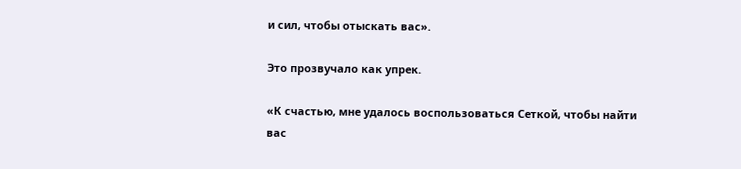и сил, чтобы отыскать вас».

Это прозвучало как упрек.

«К счастью, мне удалось воспользоваться Сеткой, чтобы найти вас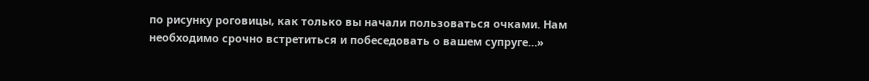по рисунку роговицы, как только вы начали пользоваться очками. Нам необходимо срочно встретиться и побеседовать о вашем супруге…»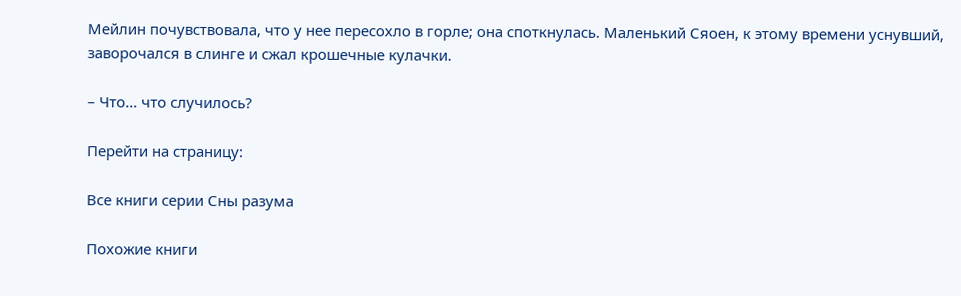Мейлин почувствовала, что у нее пересохло в горле; она споткнулась. Маленький Сяоен, к этому времени уснувший, заворочался в слинге и сжал крошечные кулачки.

– Что… что случилось?

Перейти на страницу:

Все книги серии Сны разума

Похожие книги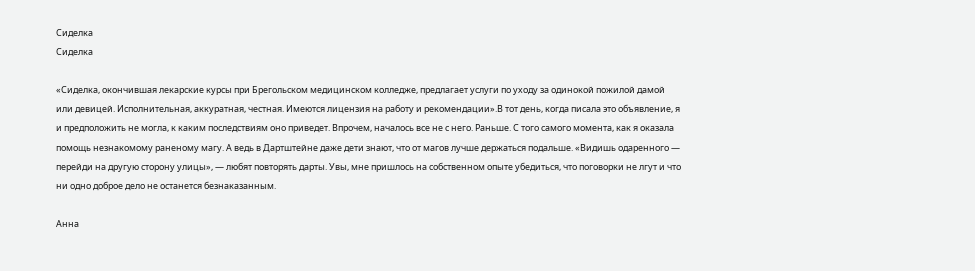Сиделка
Сиделка

«Сиделка, окончившая лекарские курсы при Брегольском медицинском колледже, предлагает услуги по уходу за одинокой пожилой дамой или девицей. Исполнительная, аккуратная, честная. Имеются лицензия на работу и рекомендации».В тот день, когда писала это объявление, я и предположить не могла, к каким последствиям оно приведет. Впрочем, началось все не с него. Раньше. С того самого момента, как я оказала помощь незнакомому раненому магу. А ведь в Дартштейне даже дети знают, что от магов лучше держаться подальше. «Видишь одаренного — перейди на другую сторону улицы», — любят повторять дарты. Увы, мне пришлось на собственном опыте убедиться, что поговорки не лгут и что ни одно доброе дело не останется безнаказанным.

Анна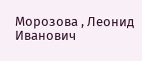Морозова , Леонид Иванович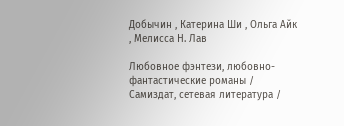Добычин , Катерина Ши , Ольга Айк , Мелисса Н. Лав

Любовное фэнтези, любовно-фантастические романы / Самиздат, сетевая литература /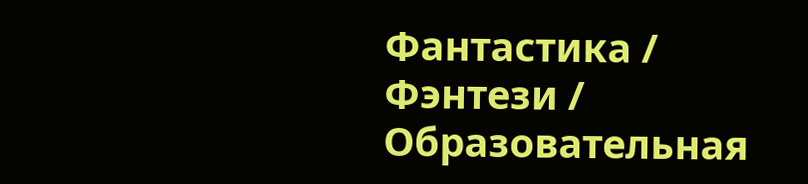Фантастика / Фэнтези / Образовательная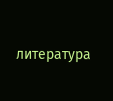литература